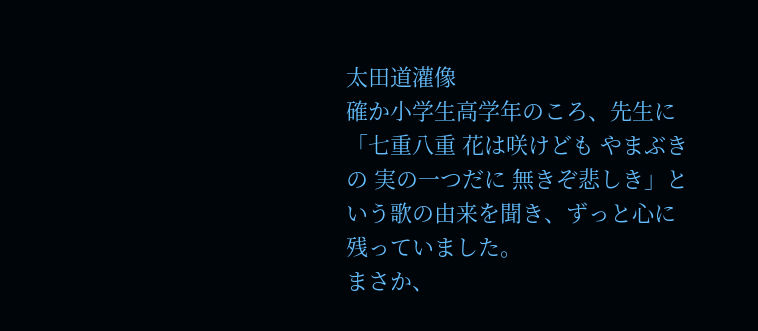太田道灌像
確か小学生高学年のころ、先生に「七重八重 花は咲けども やまぶきの 実の一つだに 無きぞ悲しき」という歌の由来を聞き、ずっと心に残っていました。
まさか、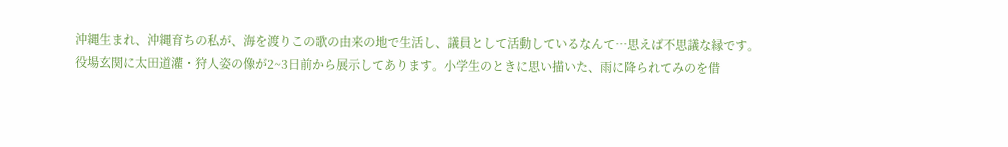沖縄生まれ、沖縄育ちの私が、海を渡りこの歌の由来の地で生活し、議員として活動しているなんて…思えば不思議な縁です。
役場玄関に太田道灌・狩人姿の像が2~3日前から展示してあります。小学生のときに思い描いた、雨に降られてみのを借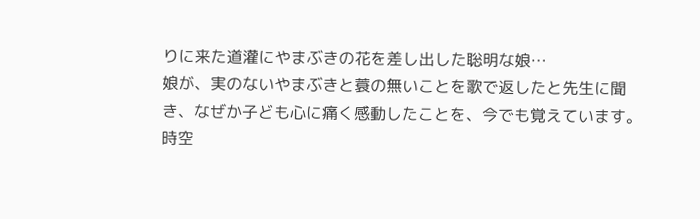りに来た道灌にやまぶきの花を差し出した聡明な娘…
娘が、実のないやまぶきと蓑の無いことを歌で返したと先生に聞き、なぜか子ども心に痛く感動したことを、今でも覚えています。
時空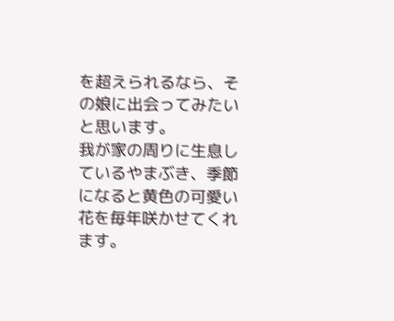を超えられるなら、その娘に出会ってみたいと思います。
我が家の周りに生息しているやまぶき、季節になると黄色の可愛い花を毎年咲かせてくれます。